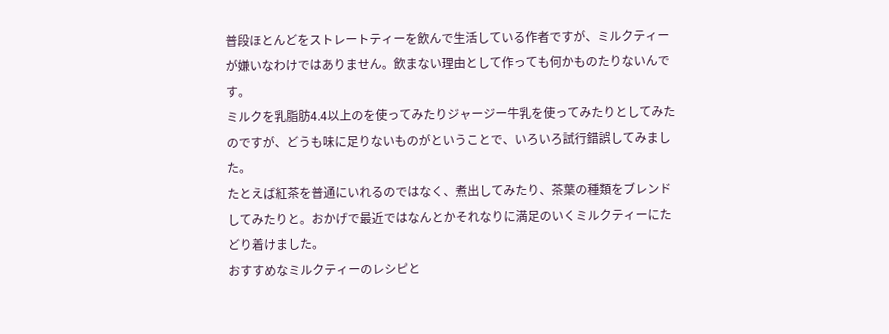普段ほとんどをストレートティーを飲んで生活している作者ですが、ミルクティーが嫌いなわけではありません。飲まない理由として作っても何かものたりないんです。
ミルクを乳脂肪4.4以上のを使ってみたりジャージー牛乳を使ってみたりとしてみたのですが、どうも味に足りないものがということで、いろいろ試行錯誤してみました。
たとえば紅茶を普通にいれるのではなく、煮出してみたり、茶葉の種類をブレンドしてみたりと。おかげで最近ではなんとかそれなりに満足のいくミルクティーにたどり着けました。
おすすめなミルクティーのレシピと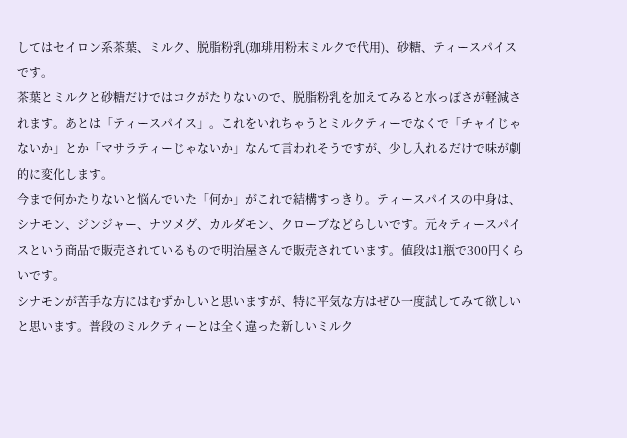してはセイロン系茶葉、ミルク、脱脂粉乳(珈琲用粉末ミルクで代用)、砂糖、ティースパイスです。
茶葉とミルクと砂糖だけではコクがたりないので、脱脂粉乳を加えてみると水っぽさが軽減されます。あとは「ティースパイス」。これをいれちゃうとミルクティーでなくで「チャイじゃないか」とか「マサラティーじゃないか」なんて言われそうですが、少し入れるだけで味が劇的に変化します。
今まで何かたりないと悩んでいた「何か」がこれで結構すっきり。ティースパイスの中身は、シナモン、ジンジャー、ナツメグ、カルダモン、クローブなどらしいです。元々ティースパイスという商品で販売されているもので明治屋さんで販売されています。値段は1瓶で300円くらいです。
シナモンが苦手な方にはむずかしいと思いますが、特に平気な方はぜひ一度試してみて欲しいと思います。普段のミルクティーとは全く違った新しいミルク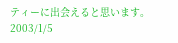ティーに出会えると思います。
2003/1/5